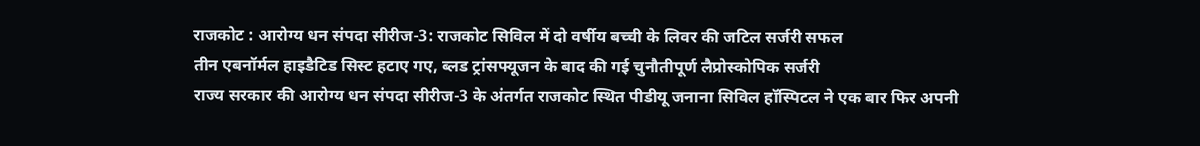राजकोट : आरोग्य धन संपदा सीरीज-3: राजकोट सिविल में दो वर्षीय बच्ची के लिवर की जटिल सर्जरी सफल
तीन एबनॉर्मल हाइडैटिड सिस्ट हटाए गए, ब्लड ट्रांसफ्यूजन के बाद की गई चुनौतीपूर्ण लैप्रोस्कोपिक सर्जरी
राज्य सरकार की आरोग्य धन संपदा सीरीज-3 के अंतर्गत राजकोट स्थित पीडीयू जनाना सिविल हॉस्पिटल ने एक बार फिर अपनी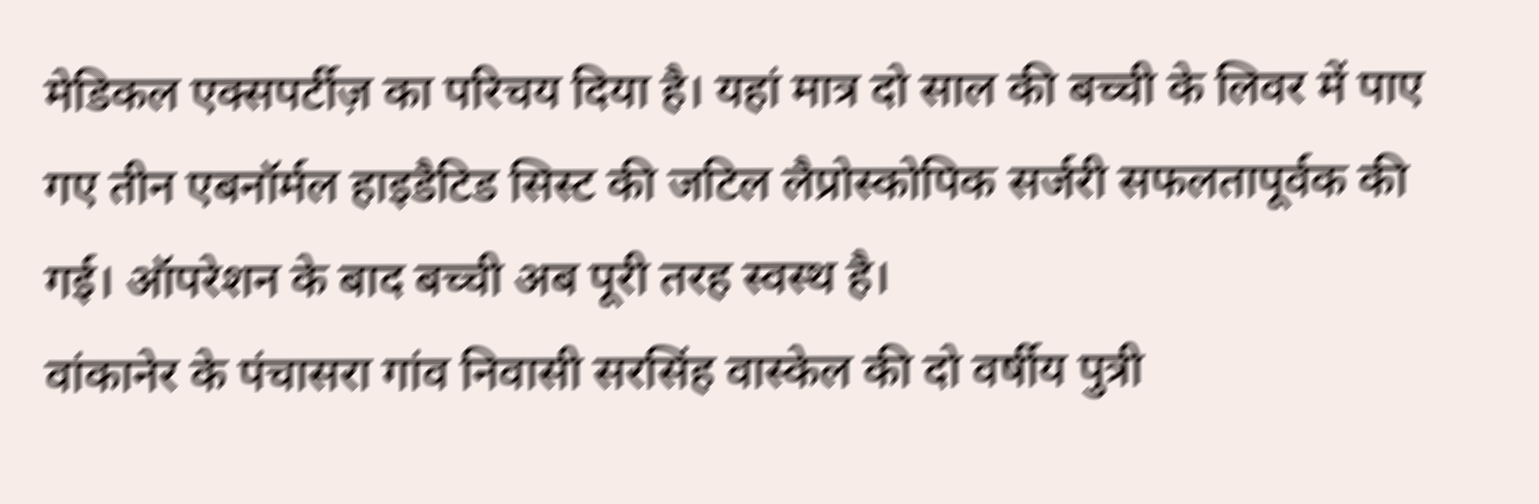मेडिकल एक्सपर्टीज़ का परिचय दिया है। यहां मात्र दो साल की बच्ची के लिवर में पाए गए तीन एबनॉर्मल हाइडैटिड सिस्ट की जटिल लैप्रोस्कोपिक सर्जरी सफलतापूर्वक की गई। ऑपरेशन के बाद बच्ची अब पूरी तरह स्वस्थ है।
वांकानेर के पंचासरा गांव निवासी सरसिंह वास्केल की दो वर्षीय पुत्री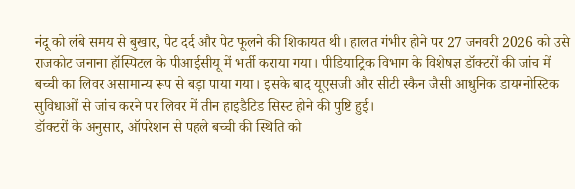नंदू को लंबे समय से बुखार, पेट दर्द और पेट फूलने की शिकायत थी। हालत गंभीर होने पर 27 जनवरी 2026 को उसे राजकोट जनाना हॉस्पिटल के पीआईसीयू में भर्ती कराया गया। पीडियाट्रिक विभाग के विशेषज्ञ डॉक्टरों की जांच में बच्ची का लिवर असामान्य रूप से बड़ा पाया गया। इसके बाद यूएसजी और सीटी स्कैन जैसी आधुनिक डायग्नोस्टिक सुविधाओं से जांच करने पर लिवर में तीन हाइडैटिड सिस्ट होने की पुष्टि हुई।
डॉक्टरों के अनुसार, ऑपरेशन से पहले बच्ची की स्थिति को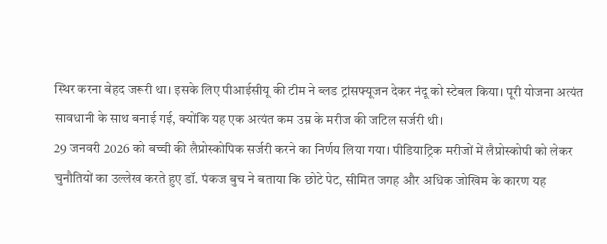स्थिर करना बेहद जरूरी था। इसके लिए पीआईसीयू की टीम ने ब्लड ट्रांसफ्यूजन देकर नंदू को स्टेबल किया। पूरी योजना अत्यंत सावधानी के साथ बनाई गई, क्योंकि यह एक अत्यंत कम उम्र के मरीज की जटिल सर्जरी थी।
29 जनवरी 2026 को बच्ची की लैप्रोस्कोपिक सर्जरी करने का निर्णय लिया गया। पीडियाट्रिक मरीजों में लैप्रोस्कोपी को लेकर चुनौतियों का उल्लेख करते हुए डॉ. पंकज बुच ने बताया कि छोटे पेट, सीमित जगह और अधिक जोखिम के कारण यह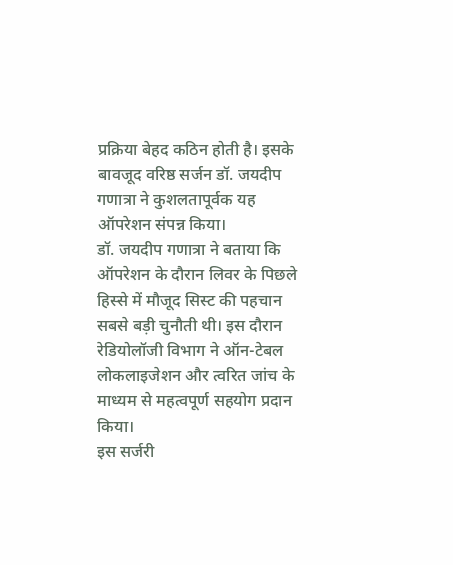प्रक्रिया बेहद कठिन होती है। इसके बावजूद वरिष्ठ सर्जन डॉ. जयदीप गणात्रा ने कुशलतापूर्वक यह ऑपरेशन संपन्न किया।
डॉ. जयदीप गणात्रा ने बताया कि ऑपरेशन के दौरान लिवर के पिछले हिस्से में मौजूद सिस्ट की पहचान सबसे बड़ी चुनौती थी। इस दौरान रेडियोलॉजी विभाग ने ऑन-टेबल लोकलाइजेशन और त्वरित जांच के माध्यम से महत्वपूर्ण सहयोग प्रदान किया।
इस सर्जरी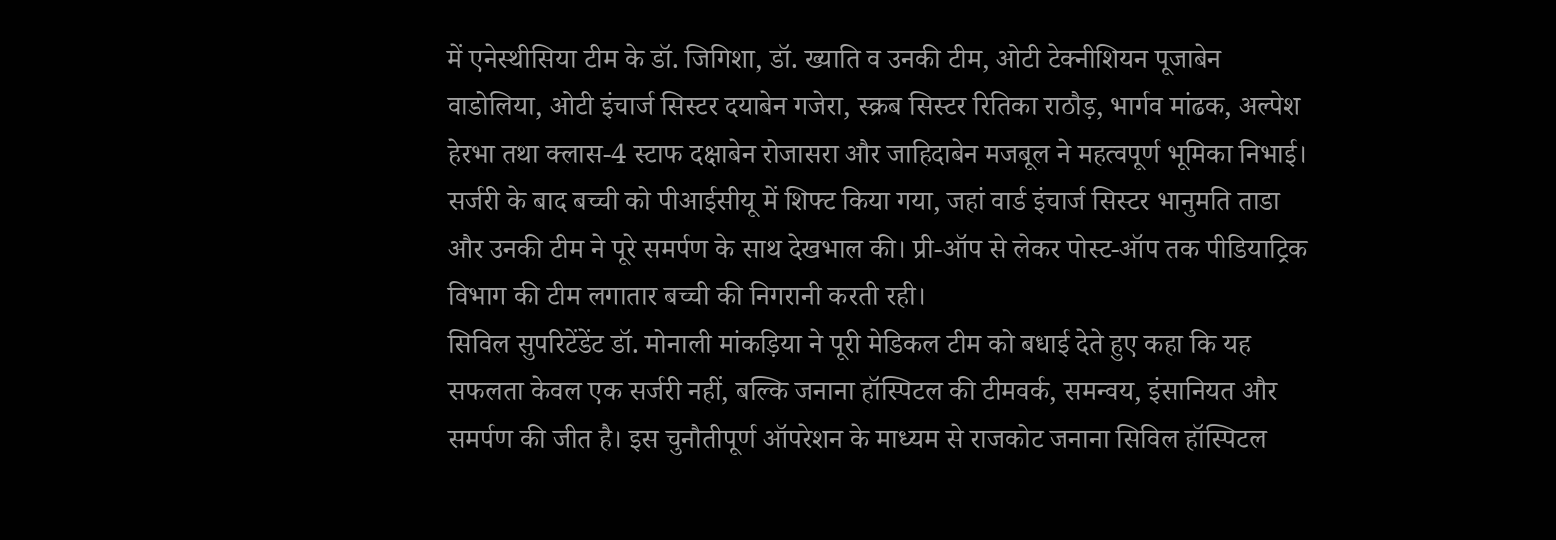में एनेस्थीसिया टीम के डॉ. जिगिशा, डॉ. ख्याति व उनकी टीम, ओटी टेक्नीशियन पूजाबेन वाडोलिया, ओटी इंचार्ज सिस्टर दयाबेन गजेरा, स्क्रब सिस्टर रितिका राठौड़, भार्गव मांढक, अल्पेश हेरभा तथा क्लास-4 स्टाफ दक्षाबेन रोजासरा और जाहिदाबेन मजबूल ने महत्वपूर्ण भूमिका निभाई।
सर्जरी के बाद बच्ची को पीआईसीयू में शिफ्ट किया गया, जहां वार्ड इंचार्ज सिस्टर भानुमति ताडा और उनकी टीम ने पूरे समर्पण के साथ देखभाल की। प्री-ऑप से लेकर पोस्ट-ऑप तक पीडियाट्रिक विभाग की टीम लगातार बच्ची की निगरानी करती रही।
सिविल सुपरिटेंडेंट डॉ. मोनाली मांकड़िया ने पूरी मेडिकल टीम को बधाई देते हुए कहा कि यह सफलता केवल एक सर्जरी नहीं, बल्कि जनाना हॉस्पिटल की टीमवर्क, समन्वय, इंसानियत और समर्पण की जीत है। इस चुनौतीपूर्ण ऑपरेशन के माध्यम से राजकोट जनाना सिविल हॉस्पिटल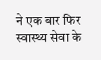ने एक बार फिर स्वास्थ्य सेवा के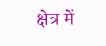क्षेत्र में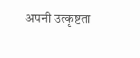अपनी उत्कृष्टता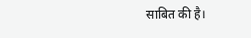साबित की है।